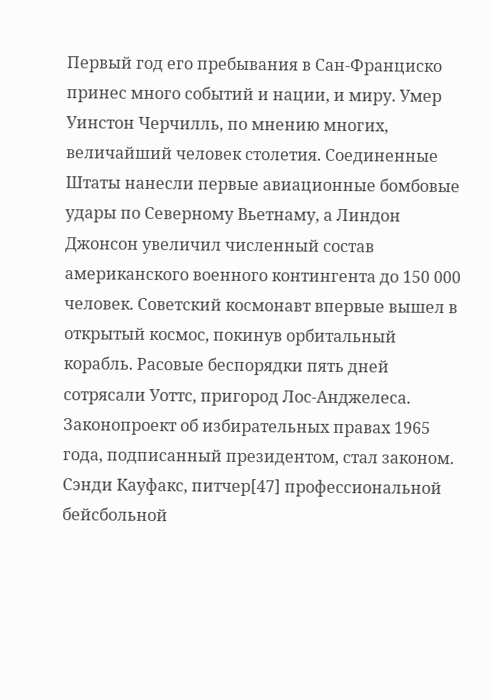Первый год его пребывания в Сан-Франциско принес много событий и нации, и миру. Умер Уинстон Черчилль, по мнению многих, величайший человек столетия. Соединенные Штаты нанесли первые авиационные бомбовые удары по Северному Вьетнаму, а Линдон Джонсон увеличил численный состав американского военного контингента до 150 000 человек. Советский космонавт впервые вышел в открытый космос, покинув орбитальный корабль. Расовые беспорядки пять дней сотрясали Уоттс, пригород Лос-Анджелеса. Законопроект об избирательных правах 1965 года, подписанный президентом, стал законом. Сэнди Кауфакс, питчер[47] профессиональной бейсбольной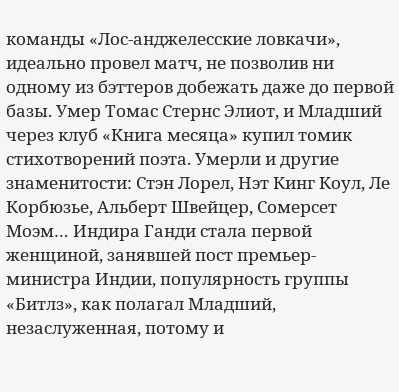команды «Лос-анджелесские ловкачи», идеально провел матч, не позволив ни одному из бэттеров добежать даже до первой базы. Умер Томас Стернс Элиот, и Младший через клуб «Книга месяца» купил томик стихотворений поэта. Умерли и другие знаменитости: Стэн Лорел, Нэт Кинг Коул, Ле Корбюзье, Альберт Швейцер, Сомерсет Моэм… Индира Ганди стала первой женщиной, занявшей пост премьер-министра Индии, популярность группы «Битлз», как полагал Младший, незаслуженная, потому и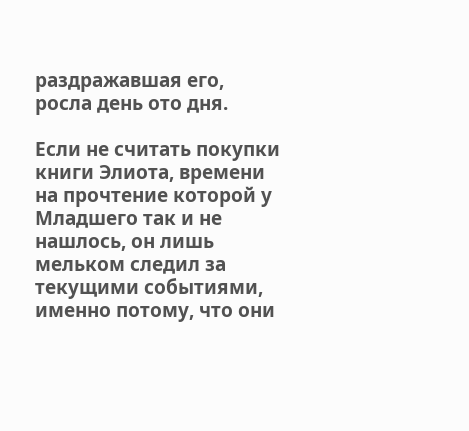раздражавшая его, росла день ото дня.

Если не считать покупки книги Элиота, времени на прочтение которой у Младшего так и не нашлось, он лишь мельком следил за текущими событиями, именно потому, что они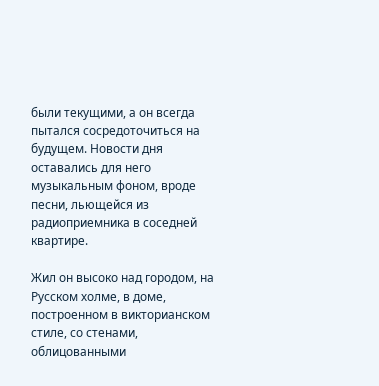были текущими, а он всегда пытался сосредоточиться на будущем. Новости дня оставались для него музыкальным фоном, вроде песни, льющейся из радиоприемника в соседней квартире.

Жил он высоко над городом, на Русском холме, в доме, построенном в викторианском стиле, со стенами, облицованными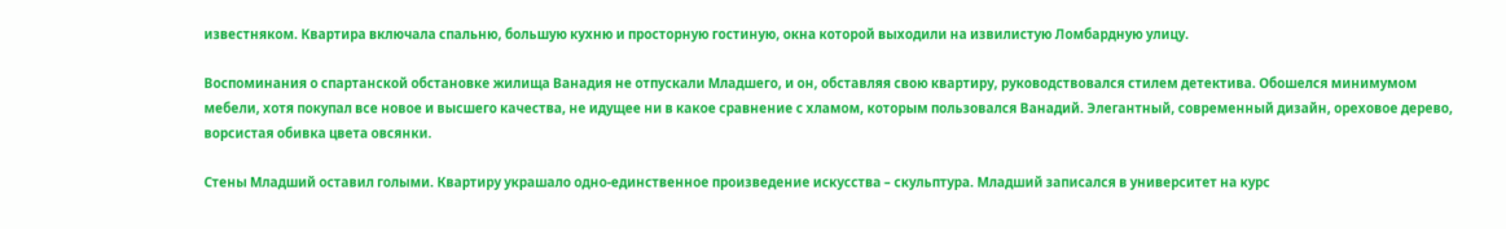известняком. Квартира включала спальню, большую кухню и просторную гостиную, окна которой выходили на извилистую Ломбардную улицу.

Воспоминания о спартанской обстановке жилища Ванадия не отпускали Младшего, и он, обставляя свою квартиру, руководствовался стилем детектива. Обошелся минимумом мебели, хотя покупал все новое и высшего качества, не идущее ни в какое сравнение с хламом, которым пользовался Ванадий. Элегантный, современный дизайн, ореховое дерево, ворсистая обивка цвета овсянки.

Стены Младший оставил голыми. Квартиру украшало одно-единственное произведение искусства – скульптура. Младший записался в университет на курс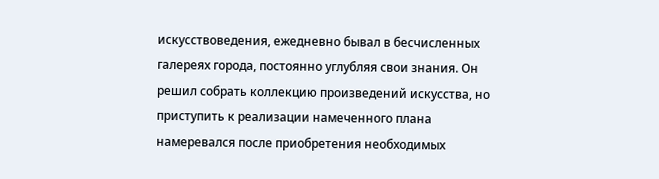искусствоведения, ежедневно бывал в бесчисленных галереях города, постоянно углубляя свои знания. Он решил собрать коллекцию произведений искусства, но приступить к реализации намеченного плана намеревался после приобретения необходимых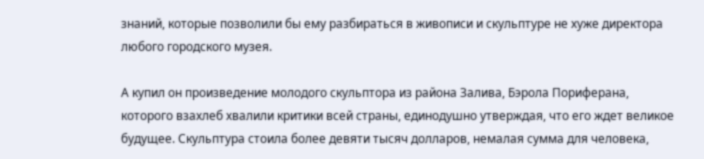знаний, которые позволили бы ему разбираться в живописи и скульптуре не хуже директора любого городского музея.

А купил он произведение молодого скульптора из района Залива, Бэрола Пориферана, которого взахлеб хвалили критики всей страны, единодушно утверждая, что его ждет великое будущее. Скульптура стоила более девяти тысяч долларов, немалая сумма для человека,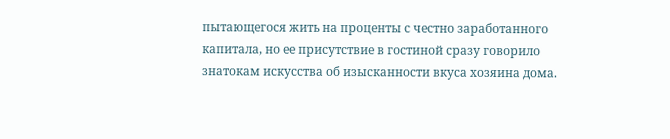пытающегося жить на проценты с честно заработанного капитала, но ее присутствие в гостиной сразу говорило знатокам искусства об изысканности вкуса хозяина дома.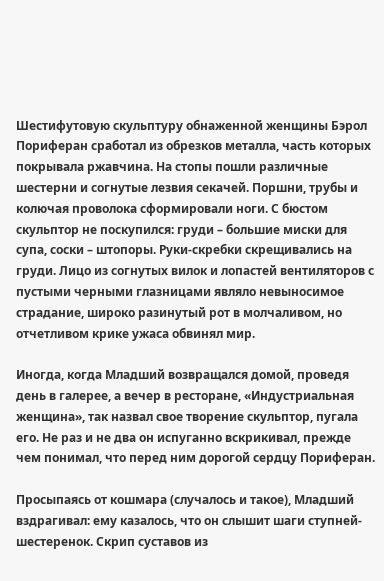Шестифутовую скульптуру обнаженной женщины Бэрол Пориферан сработал из обрезков металла, часть которых покрывала ржавчина. На стопы пошли различные шестерни и согнутые лезвия секачей. Поршни, трубы и колючая проволока сформировали ноги. С бюстом скульптор не поскупился: груди – большие миски для супа, соски – штопоры. Руки-скребки скрещивались на груди. Лицо из согнутых вилок и лопастей вентиляторов с пустыми черными глазницами являло невыносимое страдание, широко разинутый рот в молчаливом, но отчетливом крике ужаса обвинял мир.

Иногда, когда Младший возвращался домой, проведя день в галерее, а вечер в ресторане, «Индустриальная женщина», так назвал свое творение скульптор, пугала его. Не раз и не два он испуганно вскрикивал, прежде чем понимал, что перед ним дорогой сердцу Пориферан.

Просыпаясь от кошмара (случалось и такое), Младший вздрагивал: ему казалось, что он слышит шаги ступней-шестеренок. Скрип суставов из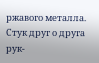ржавого металла. Стук друг о друга рук-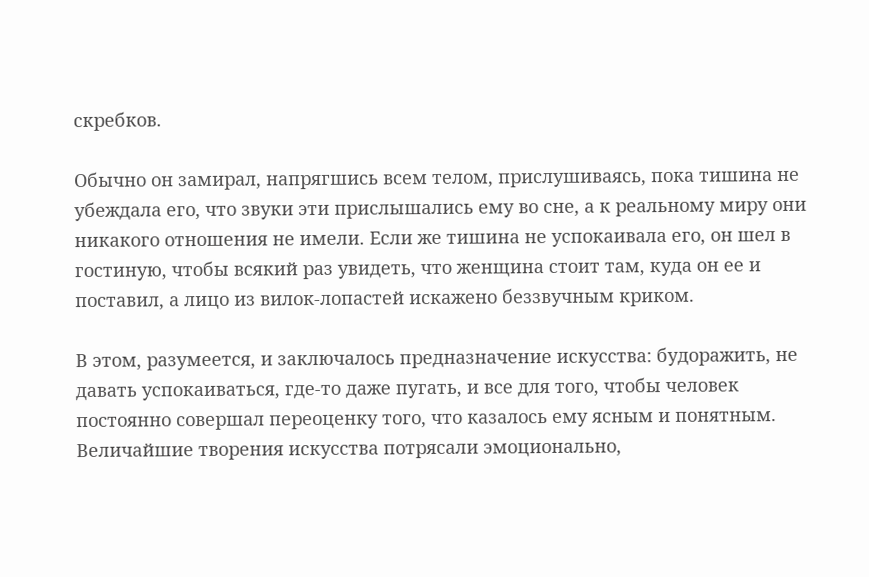скребков.

Обычно он замирал, напрягшись всем телом, прислушиваясь, пока тишина не убеждала его, что звуки эти прислышались ему во сне, а к реальному миру они никакого отношения не имели. Если же тишина не успокаивала его, он шел в гостиную, чтобы всякий раз увидеть, что женщина стоит там, куда он ее и поставил, а лицо из вилок-лопастей искажено беззвучным криком.

В этом, разумеется, и заключалось предназначение искусства: будоражить, не давать успокаиваться, где-то даже пугать, и все для того, чтобы человек постоянно совершал переоценку того, что казалось ему ясным и понятным. Величайшие творения искусства потрясали эмоционально,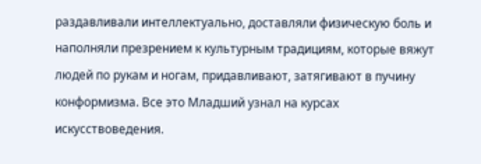раздавливали интеллектуально, доставляли физическую боль и наполняли презрением к культурным традициям, которые вяжут людей по рукам и ногам, придавливают, затягивают в пучину конформизма. Все это Младший узнал на курсах искусствоведения.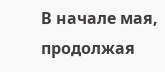В начале мая, продолжая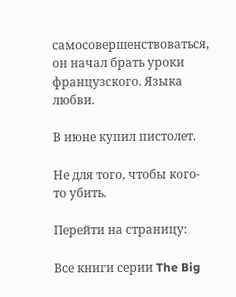самосовершенствоваться, он начал брать уроки французского. Языка любви.

В июне купил пистолет.

Не для того, чтобы кого-то убить.

Перейти на страницу:

Все книги серии The Big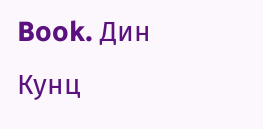Book. Дин Кунц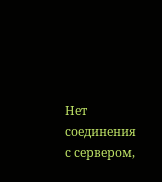Нет соединения с сервером,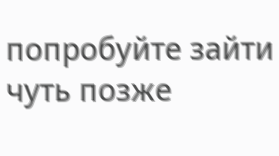попробуйте зайти чуть позже